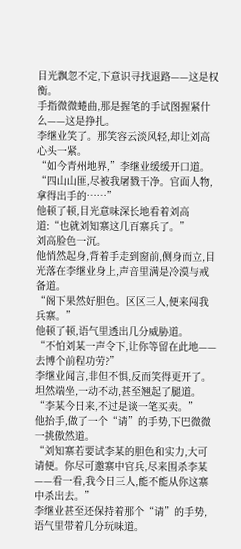目光飘忽不定,下意识寻找退路——这是权衡。
手指微微蜷曲,那是握笔的手试图握紧什么——这是挣扎。
李继业笑了。那笑容云淡风轻,却让刘高心头一紧。
“如今青州地界,”李继业缓缓开口道。
“四山山匪,尽被我屠戮干净。官面人物,拿得出手的……”
他顿了顿,目光意味深长地看着刘高道:“也就刘知寨这几百寨兵了。”
刘高脸色一沉。
他悄然起身,背着手走到窗前,侧身而立,目光落在李继业身上,声音里满是冷漠与戒备道。
“阁下果然好胆色。区区三人,便来闯我兵寨。”
他顿了顿,语气里透出几分威胁道。
“不怕刘某一声令下,让你等留在此地——去博个前程功劳?”
李继业闻言,非但不惧,反而笑得更开了。坦然端坐,一动不动,甚至翘起了腿道。
“李某今日来,不过是谈一笔买卖。”
他抬手,做了一个“请”的手势,下巴微微一挑傲然道。
“刘知寨若要试李某的胆色和实力,大可请便。你尽可邀寨中官兵,尽来围杀李某——看一看,我今日三人,能不能从你这寨中杀出去。”
李继业甚至还保持着那个“请”的手势,语气里带着几分玩味道。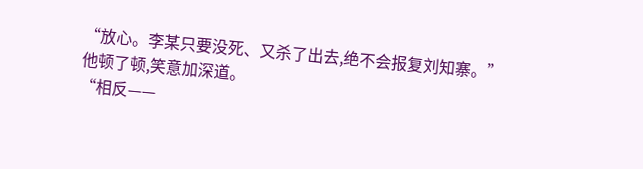“放心。李某只要没死、又杀了出去,绝不会报复刘知寨。”
他顿了顿,笑意加深道。
“相反——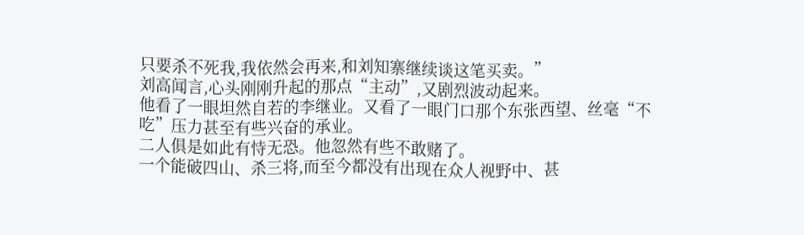只要杀不死我,我依然会再来,和刘知寨继续谈这笔买卖。”
刘高闻言,心头刚刚升起的那点“主动”,又剧烈波动起来。
他看了一眼坦然自若的李继业。又看了一眼门口那个东张西望、丝毫“不吃”压力甚至有些兴奋的承业。
二人俱是如此有恃无恐。他忽然有些不敢赌了。
一个能破四山、杀三将,而至今都没有出现在众人视野中、甚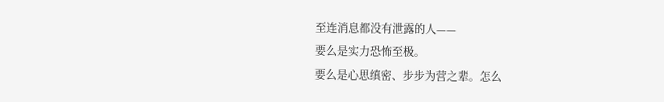至连消息都没有泄露的人——
要么是实力恐怖至极。
要么是心思缜密、步步为营之辈。怎么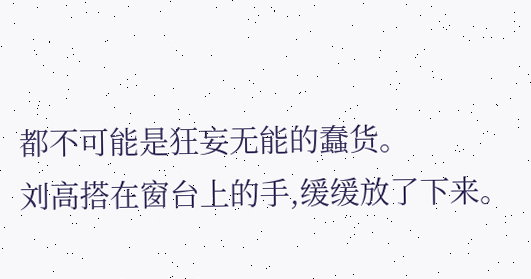都不可能是狂妄无能的蠢货。
刘高搭在窗台上的手,缓缓放了下来。